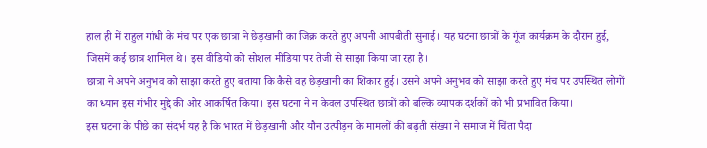हाल ही में राहुल गांधी के मंच पर एक छात्रा ने छेड़खानी का जिक्र करते हुए अपनी आपबीती सुनाई। यह घटना छात्रों के गूंज कार्यक्रम के दौरान हुई, जिसमें कई छात्र शामिल थे। इस वीडियो को सोशल मीडिया पर तेजी से साझा किया जा रहा है।
छात्रा ने अपने अनुभव को साझा करते हुए बताया कि कैसे वह छेड़खानी का शिकार हुई। उसने अपने अनुभव को साझा करते हुए मंच पर उपस्थित लोगों का ध्यान इस गंभीर मुद्दे की ओर आकर्षित किया। इस घटना ने न केवल उपस्थित छात्रों को बल्कि व्यापक दर्शकों को भी प्रभावित किया।
इस घटना के पीछे का संदर्भ यह है कि भारत में छेड़खानी और यौन उत्पीड़न के मामलों की बढ़ती संख्या ने समाज में चिंता पैदा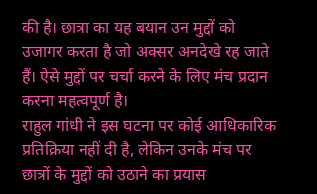की है। छात्रा का यह बयान उन मुद्दों को उजागर करता है जो अक्सर अनदेखे रह जाते हैं। ऐसे मुद्दों पर चर्चा करने के लिए मंच प्रदान करना महत्वपूर्ण है।
राहुल गांधी ने इस घटना पर कोई आधिकारिक प्रतिक्रिया नहीं दी है, लेकिन उनके मंच पर छात्रों के मुद्दों को उठाने का प्रयास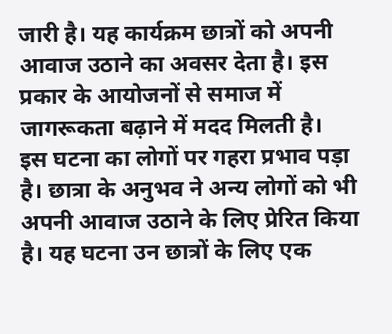जारी है। यह कार्यक्रम छात्रों को अपनी आवाज उठाने का अवसर देता है। इस प्रकार के आयोजनों से समाज में जागरूकता बढ़ाने में मदद मिलती है।
इस घटना का लोगों पर गहरा प्रभाव पड़ा है। छात्रा के अनुभव ने अन्य लोगों को भी अपनी आवाज उठाने के लिए प्रेरित किया है। यह घटना उन छात्रों के लिए एक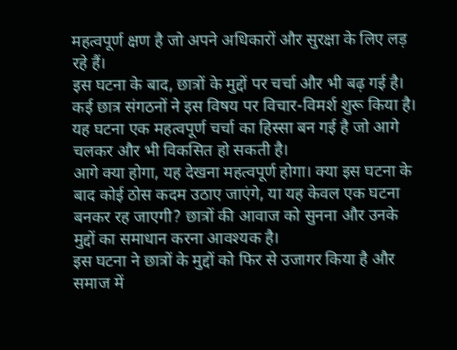महत्वपूर्ण क्षण है जो अपने अधिकारों और सुरक्षा के लिए लड़ रहे हैं।
इस घटना के बाद, छात्रों के मुद्दों पर चर्चा और भी बढ़ गई है। कई छात्र संगठनों ने इस विषय पर विचार-विमर्श शुरू किया है। यह घटना एक महत्वपूर्ण चर्चा का हिस्सा बन गई है जो आगे चलकर और भी विकसित हो सकती है।
आगे क्या होगा, यह देखना महत्वपूर्ण होगा। क्या इस घटना के बाद कोई ठोस कदम उठाए जाएंगे, या यह केवल एक घटना बनकर रह जाएगी? छात्रों की आवाज को सुनना और उनके मुद्दों का समाधान करना आवश्यक है।
इस घटना ने छात्रों के मुद्दों को फिर से उजागर किया है और समाज में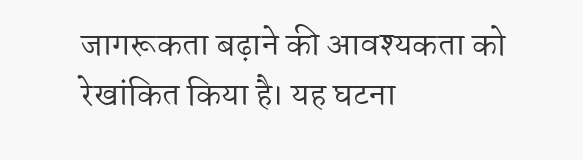जागरूकता बढ़ाने की आवश्यकता को रेखांकित किया है। यह घटना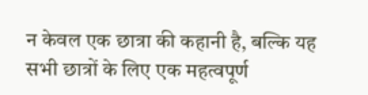न केवल एक छात्रा की कहानी है, बल्कि यह सभी छात्रों के लिए एक महत्वपूर्ण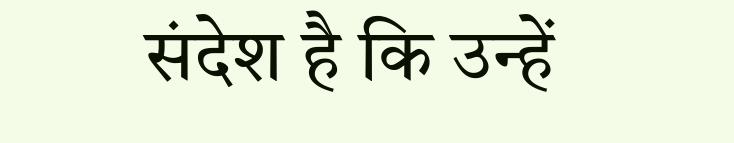संदेश है कि उन्हें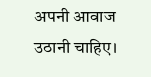अपनी आवाज उठानी चाहिए।